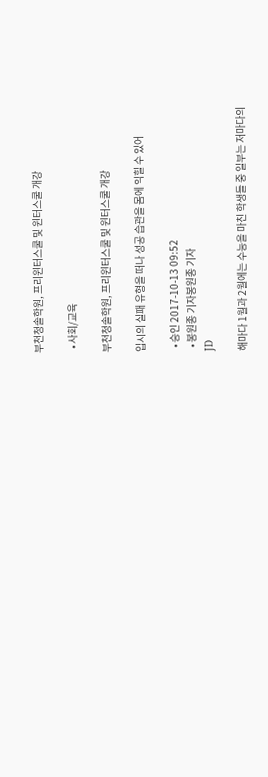부천청솔학원, 프리윈터스쿨 및 윈터스쿨 개강

  • 사회/교육

부천청솔학원, 프리윈터스쿨 및 윈터스쿨 개강

입시의 실패 유형을 떠나 성공 습관을 몸에 익힐 수 있어

  • 승인 2017-10-13 09:52
  • 봉원종 기자봉원종 기자
JD

해마다 1월과 2월에는 수능을 마친 학생들 중 일부는 저마다의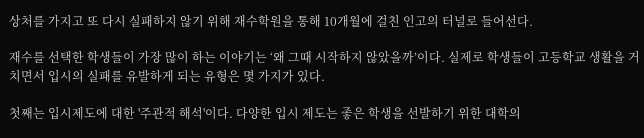상처를 가지고 또 다시 실패하지 않기 위해 재수학원을 통해 10개월에 걸친 인고의 터널로 들어선다.

재수를 선택한 학생들이 가장 많이 하는 이야기는 ‘왜 그때 시작하지 않았을까’이다. 실제로 학생들이 고등학교 생활을 거치면서 입시의 실패를 유발하게 되는 유형은 몇 가지가 있다.

첫째는 입시제도에 대한 '주관적 해석'이다. 다양한 입시 제도는 좋은 학생을 선발하기 위한 대학의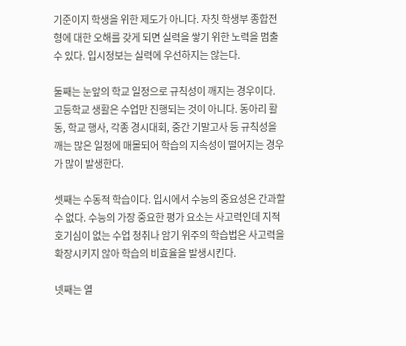기준이지 학생을 위한 제도가 아니다. 자칫 학생부 종합전형에 대한 오해를 갖게 되면 실력을 쌓기 위한 노력을 멈출 수 있다. 입시정보는 실력에 우선하지는 않는다.

둘째는 눈앞의 학교 일정으로 규칙성이 깨지는 경우이다. 고등학교 생활은 수업만 진행되는 것이 아니다. 동아리 활동, 학교 행사, 각종 경시대회, 중간 기말고사 등 규칙성을 깨는 많은 일정에 매몰되어 학습의 지속성이 떨어지는 경우가 많이 발생한다.

셋째는 수동적 학습이다. 입시에서 수능의 중요성은 간과할 수 없다. 수능의 가장 중요한 평가 요소는 사고력인데 지적 호기심이 없는 수업 청취나 암기 위주의 학습법은 사고력을 확장시키지 않아 학습의 비효율을 발생시킨다.

넷째는 열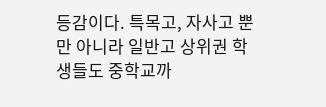등감이다. 특목고, 자사고 뿐만 아니라 일반고 상위권 학생들도 중학교까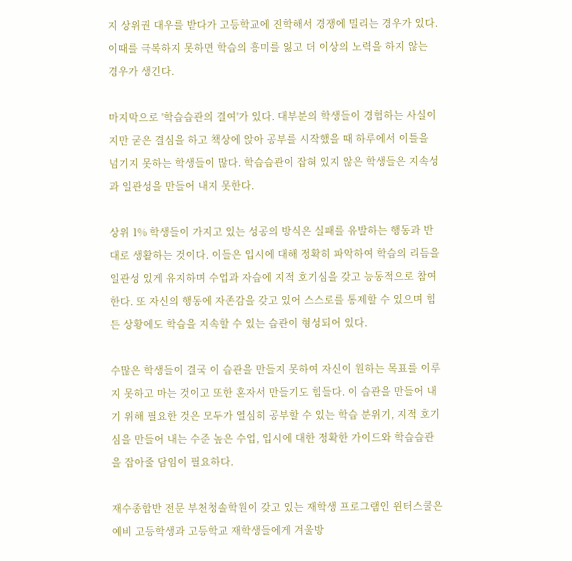지 상위권 대우를 받다가 고등학교에 진학해서 경쟁에 밀리는 경우가 있다. 이때를 극복하지 못하면 학습의 흥미를 잃고 더 이상의 노력을 하지 않는 경우가 생긴다.

마지막으로 '학습습관의 결여'가 있다. 대부분의 학생들이 경험하는 사실이지만 굳은 결심을 하고 책상에 앉아 공부를 시작했을 때 하루에서 이틀을 넘기지 못하는 학생들이 많다. 학습습관이 잡혀 있지 않은 학생들은 지속성과 일관성을 만들어 내지 못한다.

상위 1% 학생들이 가지고 있는 성공의 방식은 실패를 유발하는 행동과 반대로 생활하는 것이다. 이들은 입시에 대해 정확히 파악하여 학습의 리듬을 일관성 있게 유지하며 수업과 자습에 지적 호기심을 갖고 능동적으로 참여한다. 또 자신의 행동에 자존감을 갖고 있어 스스로를 통제할 수 있으며 힘든 상황에도 학습을 지속할 수 있는 습관이 형성되어 있다.

수많은 학생들이 결국 이 습관을 만들지 못하여 자신이 원하는 목표를 이루지 못하고 마는 것이고 또한 혼자서 만들기도 힘들다. 이 습관을 만들어 내기 위해 필요한 것은 모두가 열심히 공부할 수 있는 학습 분위기, 지적 호기심을 만들어 내는 수준 높은 수업, 입시에 대한 정확한 가이드와 학습습관을 잡아줄 담임이 필요하다.

재수종합반 전문 부천청솔학원이 갖고 있는 재학생 프로그램인 윈터스쿨은 예비 고등학생과 고등학교 재학생들에게 겨울방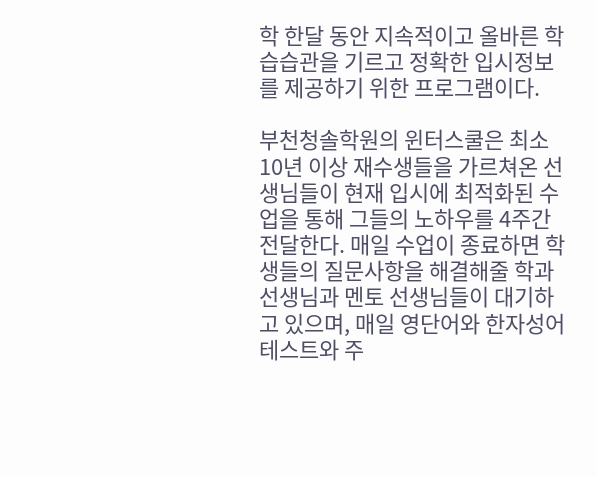학 한달 동안 지속적이고 올바른 학습습관을 기르고 정확한 입시정보를 제공하기 위한 프로그램이다.

부천청솔학원의 윈터스쿨은 최소 10년 이상 재수생들을 가르쳐온 선생님들이 현재 입시에 최적화된 수업을 통해 그들의 노하우를 4주간 전달한다. 매일 수업이 종료하면 학생들의 질문사항을 해결해줄 학과 선생님과 멘토 선생님들이 대기하고 있으며, 매일 영단어와 한자성어 테스트와 주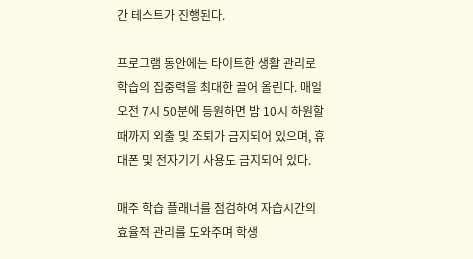간 테스트가 진행된다.

프로그램 동안에는 타이트한 생활 관리로 학습의 집중력을 최대한 끌어 올린다. 매일 오전 7시 50분에 등원하면 밤 10시 하원할 때까지 외출 및 조퇴가 금지되어 있으며, 휴대폰 및 전자기기 사용도 금지되어 있다.

매주 학습 플래너를 점검하여 자습시간의 효율적 관리를 도와주며 학생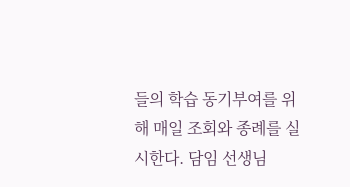들의 학습 동기부여를 위해 매일 조회와 종례를 실시한다. 담임 선생님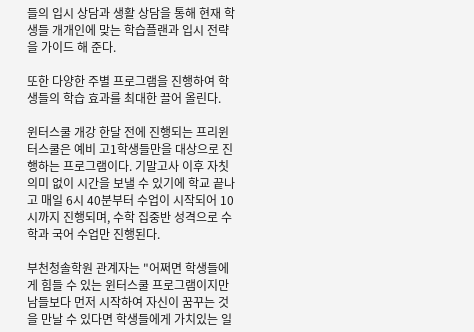들의 입시 상담과 생활 상담을 통해 현재 학생들 개개인에 맞는 학습플랜과 입시 전략을 가이드 해 준다.

또한 다양한 주별 프로그램을 진행하여 학생들의 학습 효과를 최대한 끌어 올린다.

윈터스쿨 개강 한달 전에 진행되는 프리윈터스쿨은 예비 고1학생들만을 대상으로 진행하는 프로그램이다. 기말고사 이후 자칫 의미 없이 시간을 보낼 수 있기에 학교 끝나고 매일 6시 40분부터 수업이 시작되어 10시까지 진행되며, 수학 집중반 성격으로 수학과 국어 수업만 진행된다.

부천청솔학원 관계자는 "어쩌면 학생들에게 힘들 수 있는 윈터스쿨 프로그램이지만 남들보다 먼저 시작하여 자신이 꿈꾸는 것을 만날 수 있다면 학생들에게 가치있는 일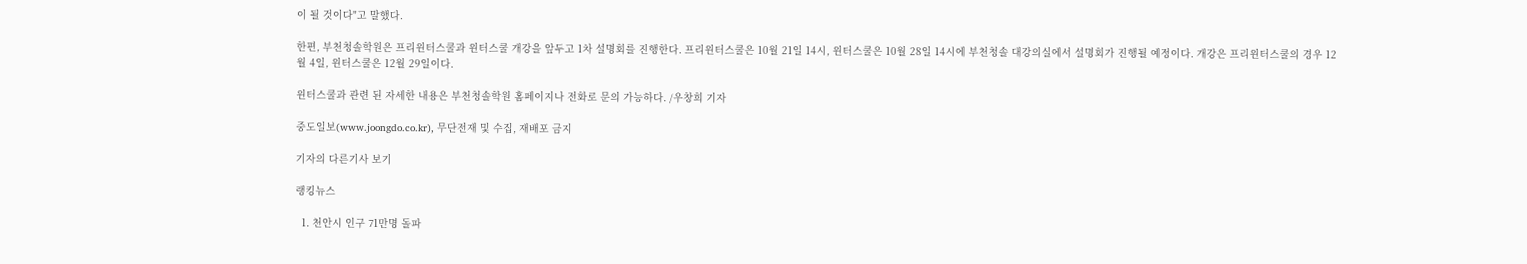이 될 것이다"고 말했다.

한편, 부천청솔학원은 프리윈터스쿨과 윈터스쿨 개강을 앞두고 1차 설명회를 진행한다. 프리윈터스쿨은 10월 21일 14시, 윈터스쿨은 10월 28일 14시에 부천청솔 대강의실에서 설명회가 진행될 예정이다. 개강은 프리윈터스쿨의 경우 12월 4일, 윈터스쿨은 12월 29일이다.

윈터스쿨과 관련 된 자세한 내용은 부천청솔학원 홈페이지나 전화로 문의 가능하다. /우창희 기자

중도일보(www.joongdo.co.kr), 무단전재 및 수집, 재배포 금지

기자의 다른기사 보기

랭킹뉴스

  1. 천안시 인구 71만명 돌파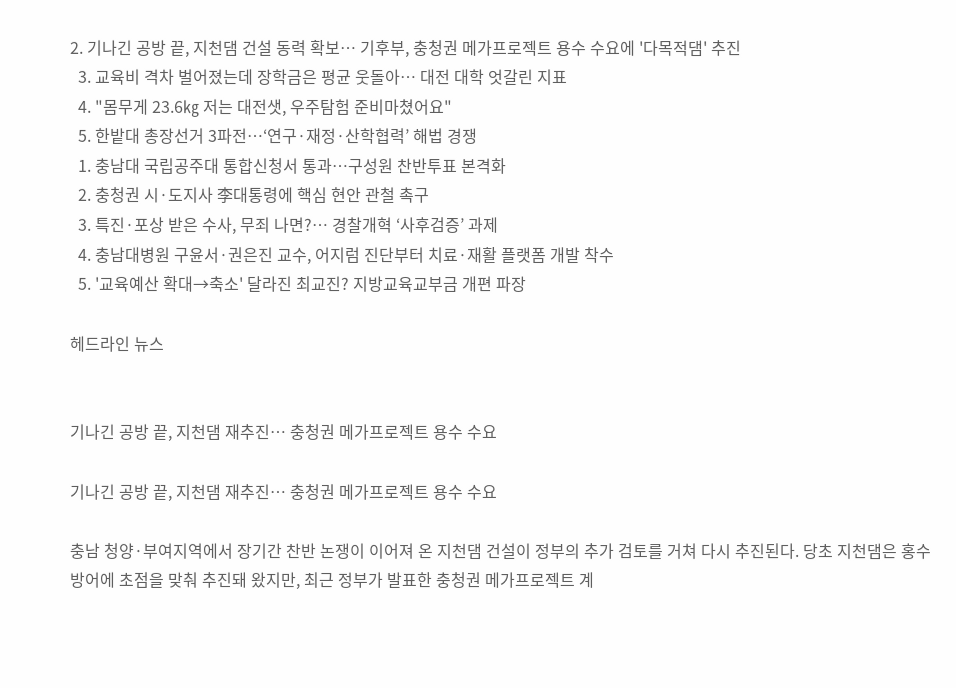2. 기나긴 공방 끝, 지천댐 건설 동력 확보… 기후부, 충청권 메가프로젝트 용수 수요에 '다목적댐' 추진
  3. 교육비 격차 벌어졌는데 장학금은 평균 웃돌아… 대전 대학 엇갈린 지표
  4. "몸무게 23.6㎏ 저는 대전샛, 우주탐험 준비마쳤어요"
  5. 한밭대 총장선거 3파전…‘연구·재정·산학협력’ 해법 경쟁
  1. 충남대 국립공주대 통합신청서 통과…구성원 찬반투표 본격화
  2. 충청권 시·도지사 李대통령에 핵심 현안 관철 촉구
  3. 특진·포상 받은 수사, 무죄 나면?… 경찰개혁 ‘사후검증’ 과제
  4. 충남대병원 구윤서·권은진 교수, 어지럼 진단부터 치료·재활 플랫폼 개발 착수
  5. '교육예산 확대→축소' 달라진 최교진? 지방교육교부금 개편 파장

헤드라인 뉴스


기나긴 공방 끝, 지천댐 재추진… 충청권 메가프로젝트 용수 수요

기나긴 공방 끝, 지천댐 재추진… 충청권 메가프로젝트 용수 수요

충남 청양·부여지역에서 장기간 찬반 논쟁이 이어져 온 지천댐 건설이 정부의 추가 검토를 거쳐 다시 추진된다. 당초 지천댐은 홍수 방어에 초점을 맞춰 추진돼 왔지만, 최근 정부가 발표한 충청권 메가프로젝트 계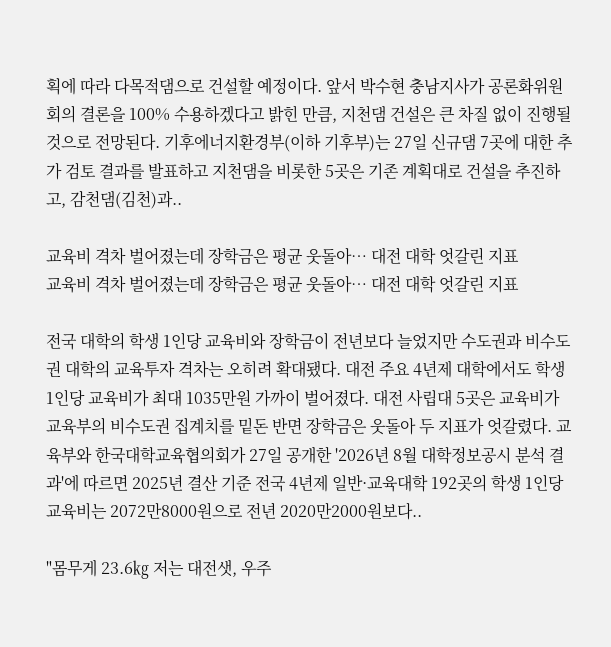획에 따라 다목적댐으로 건설할 예정이다. 앞서 박수현 충남지사가 공론화위원회의 결론을 100% 수용하겠다고 밝힌 만큼, 지천댐 건설은 큰 차질 없이 진행될 것으로 전망된다. 기후에너지환경부(이하 기후부)는 27일 신규댐 7곳에 대한 추가 검토 결과를 발표하고 지천댐을 비롯한 5곳은 기존 계획대로 건설을 추진하고, 감천댐(김천)과..

교육비 격차 벌어졌는데 장학금은 평균 웃돌아… 대전 대학 엇갈린 지표
교육비 격차 벌어졌는데 장학금은 평균 웃돌아… 대전 대학 엇갈린 지표

전국 대학의 학생 1인당 교육비와 장학금이 전년보다 늘었지만 수도권과 비수도권 대학의 교육투자 격차는 오히려 확대됐다. 대전 주요 4년제 대학에서도 학생 1인당 교육비가 최대 1035만원 가까이 벌어졌다. 대전 사립대 5곳은 교육비가 교육부의 비수도권 집계치를 밑돈 반면 장학금은 웃돌아 두 지표가 엇갈렸다. 교육부와 한국대학교육협의회가 27일 공개한 '2026년 8월 대학정보공시 분석 결과'에 따르면 2025년 결산 기준 전국 4년제 일반·교육대학 192곳의 학생 1인당 교육비는 2072만8000원으로 전년 2020만2000원보다..

"몸무게 23.6㎏ 저는 대전샛, 우주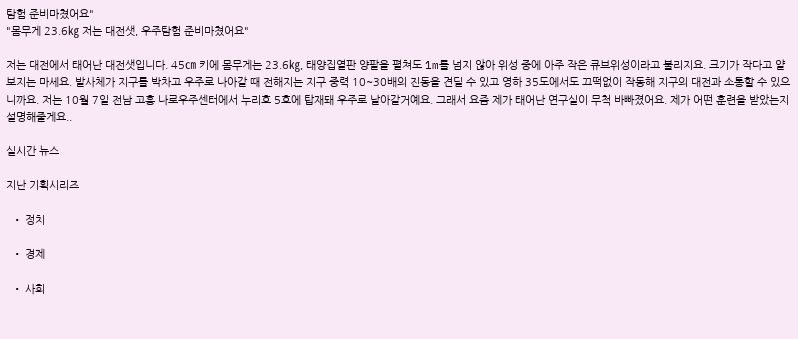탐험 준비마쳤어요"
"몸무게 23.6㎏ 저는 대전샛, 우주탐험 준비마쳤어요"

저는 대전에서 태어난 대전샛입니다. 45㎝ 키에 몸무게는 23.6㎏, 태양집열판 양팔을 펼쳐도 1m를 넘지 않아 위성 중에 아주 작은 큐브위성이라고 불리지요. 크기가 작다고 얕보지는 마세요. 발사체가 지구를 박차고 우주로 나아갈 때 전해지는 지구 중력 10~30배의 진동을 견딜 수 있고 영하 35도에서도 끄떡없이 작동해 지구의 대전과 소통할 수 있으니까요. 저는 10월 7일 전남 고흥 나로우주센터에서 누리호 5호에 탑재돼 우주로 날아갈거예요. 그래서 요즘 제가 태어난 연구실이 무척 바빠졌어요. 제가 어떤 훈련을 받았는지 설명해줄게요..

실시간 뉴스

지난 기획시리즈

  • 정치

  • 경제

  • 사회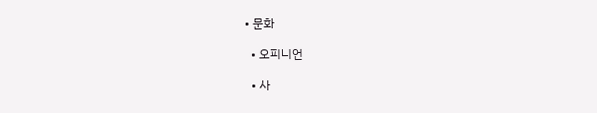• 문화

  • 오피니언

  • 사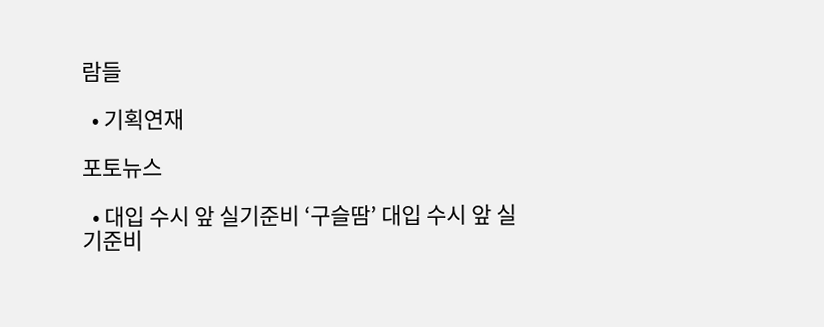람들

  • 기획연재

포토뉴스

  • 대입 수시 앞 실기준비 ‘구슬땀’ 대입 수시 앞 실기준비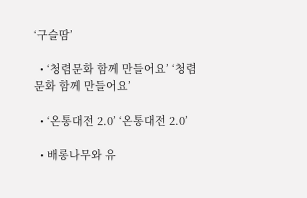‘구슬땀’

  • ‘청렴문화 함께 만들어요’ ‘청렴문화 함께 만들어요’

  • ‘온통대전 2.0’ ‘온통대전 2.0’

  • 배롱나무와 유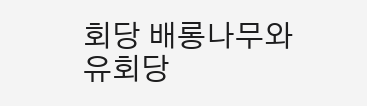회당 배롱나무와 유회당